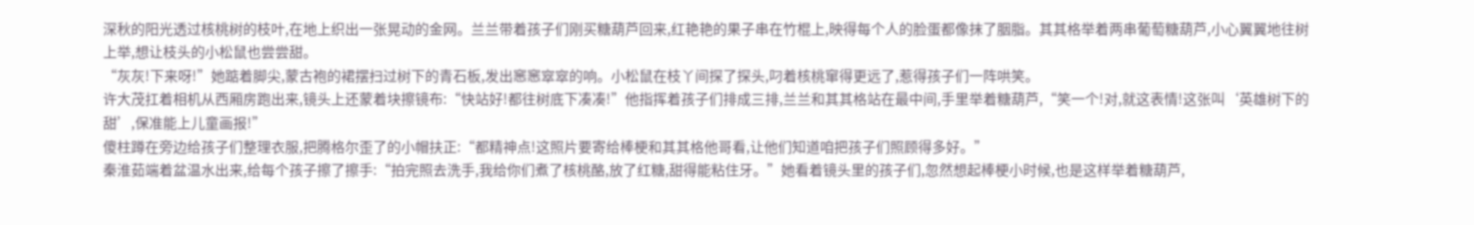深秋的阳光透过核桃树的枝叶,在地上织出一张晃动的金网。兰兰带着孩子们刚买糖葫芦回来,红艳艳的果子串在竹棍上,映得每个人的脸蛋都像抹了胭脂。其其格举着两串葡萄糖葫芦,小心翼翼地往树上举,想让枝头的小松鼠也尝尝甜。
“灰灰!下来呀!”她踮着脚尖,蒙古袍的裙摆扫过树下的青石板,发出窸窸窣窣的响。小松鼠在枝丫间探了探头,叼着核桃窜得更远了,惹得孩子们一阵哄笑。
许大茂扛着相机从西厢房跑出来,镜头上还蒙着块擦镜布:“快站好!都往树底下凑凑!”他指挥着孩子们排成三排,兰兰和其其格站在最中间,手里举着糖葫芦,“笑一个!对,就这表情!这张叫‘英雄树下的甜’,保准能上儿童画报!”
傻柱蹲在旁边给孩子们整理衣服,把腾格尔歪了的小帽扶正:“都精神点!这照片要寄给棒梗和其其格他哥看,让他们知道咱把孩子们照顾得多好。”
秦淮茹端着盆温水出来,给每个孩子擦了擦手:“拍完照去洗手,我给你们煮了核桃酪,放了红糖,甜得能粘住牙。”她看着镜头里的孩子们,忽然想起棒梗小时候,也是这样举着糖葫芦,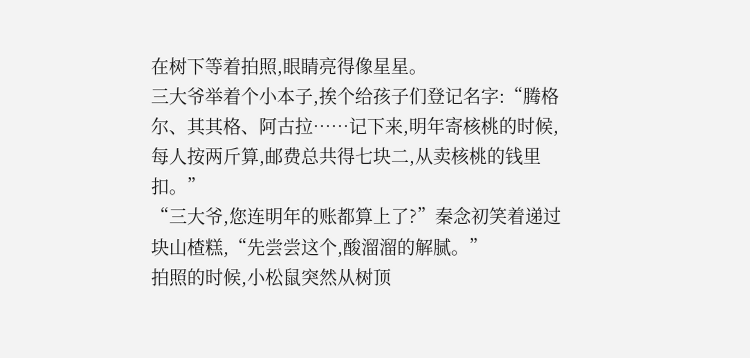在树下等着拍照,眼睛亮得像星星。
三大爷举着个小本子,挨个给孩子们登记名字:“腾格尔、其其格、阿古拉……记下来,明年寄核桃的时候,每人按两斤算,邮费总共得七块二,从卖核桃的钱里扣。”
“三大爷,您连明年的账都算上了?”秦念初笑着递过块山楂糕,“先尝尝这个,酸溜溜的解腻。”
拍照的时候,小松鼠突然从树顶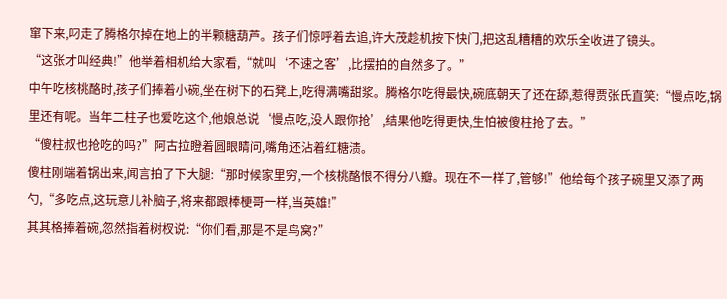窜下来,叼走了腾格尔掉在地上的半颗糖葫芦。孩子们惊呼着去追,许大茂趁机按下快门,把这乱糟糟的欢乐全收进了镜头。
“这张才叫经典!”他举着相机给大家看,“就叫‘不速之客’,比摆拍的自然多了。”
中午吃核桃酪时,孩子们捧着小碗,坐在树下的石凳上,吃得满嘴甜浆。腾格尔吃得最快,碗底朝天了还在舔,惹得贾张氏直笑:“慢点吃,锅里还有呢。当年二柱子也爱吃这个,他娘总说‘慢点吃,没人跟你抢’,结果他吃得更快,生怕被傻柱抢了去。”
“傻柱叔也抢吃的吗?”阿古拉瞪着圆眼睛问,嘴角还沾着红糖渍。
傻柱刚端着锅出来,闻言拍了下大腿:“那时候家里穷,一个核桃酪恨不得分八瓣。现在不一样了,管够!”他给每个孩子碗里又添了两勺,“多吃点,这玩意儿补脑子,将来都跟棒梗哥一样,当英雄!”
其其格捧着碗,忽然指着树杈说:“你们看,那是不是鸟窝?”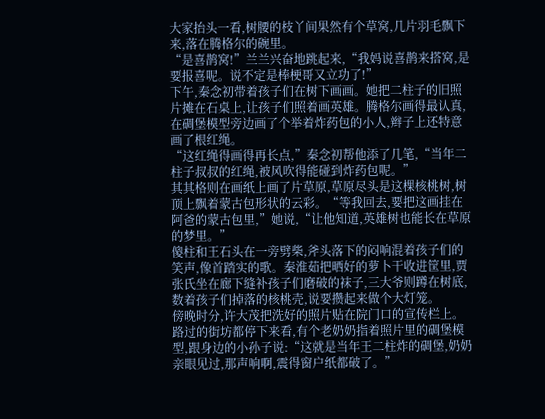大家抬头一看,树腰的枝丫间果然有个草窝,几片羽毛飘下来,落在腾格尔的碗里。
“是喜鹊窝!”兰兰兴奋地跳起来,“我妈说喜鹊来搭窝,是要报喜呢。说不定是棒梗哥又立功了!”
下午,秦念初带着孩子们在树下画画。她把二柱子的旧照片摊在石桌上,让孩子们照着画英雄。腾格尔画得最认真,在碉堡模型旁边画了个举着炸药包的小人,辫子上还特意画了根红绳。
“这红绳得画得再长点,”秦念初帮他添了几笔,“当年二柱子叔叔的红绳,被风吹得能碰到炸药包呢。”
其其格则在画纸上画了片草原,草原尽头是这棵核桃树,树顶上飘着蒙古包形状的云彩。“等我回去,要把这画挂在阿爸的蒙古包里,”她说,“让他知道,英雄树也能长在草原的梦里。”
傻柱和王石头在一旁劈柴,斧头落下的闷响混着孩子们的笑声,像首踏实的歌。秦淮茹把晒好的萝卜干收进筐里,贾张氏坐在廊下缝补孩子们磨破的袜子,三大爷则蹲在树底,数着孩子们掉落的核桃壳,说要攒起来做个大灯笼。
傍晚时分,许大茂把洗好的照片贴在院门口的宣传栏上。路过的街坊都停下来看,有个老奶奶指着照片里的碉堡模型,跟身边的小孙子说:“这就是当年王二柱炸的碉堡,奶奶亲眼见过,那声响啊,震得窗户纸都破了。”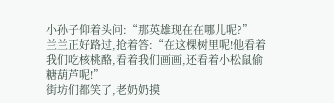小孙子仰着头问:“那英雄现在在哪儿呢?”
兰兰正好路过,抢着答:“在这棵树里呢!他看着我们吃核桃酪,看着我们画画,还看着小松鼠偷糖葫芦呢!”
街坊们都笑了,老奶奶摸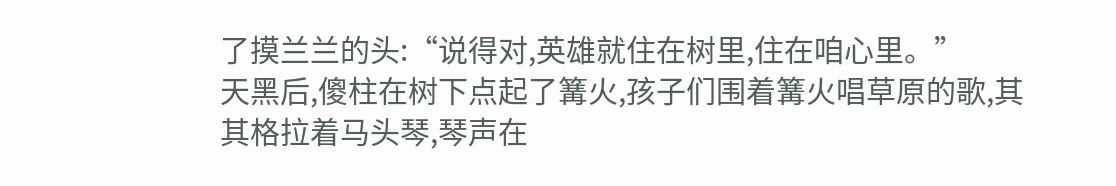了摸兰兰的头:“说得对,英雄就住在树里,住在咱心里。”
天黑后,傻柱在树下点起了篝火,孩子们围着篝火唱草原的歌,其其格拉着马头琴,琴声在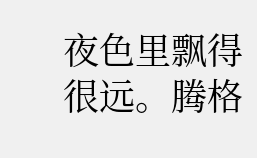夜色里飘得很远。腾格